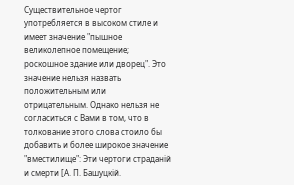Существительное чертог употребляется в высоком стиле и имеет значение "пышное великолепное помещение; роскошное здание или дворец". Это значение нельзя назвать положительным или отрицательным. Однако нельзя не согласиться с Вами в том, что в толкование этого слова стоило бы добавить и более широкое значение "вместилище": Эти чертоги страданій и смерти [А. П. Башуцкій.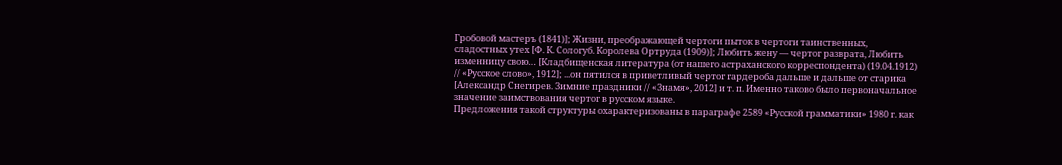Гробовой мастеръ (1841)]; Жизни, преображающей чертоги пыток в чертоги таинственных, сладостных утех [Ф. К. Сологуб. Королева Ортруда (1909)]; Любить жену — чертог разврата, Любить изменницу свою… [Кладбищенская литература (от нашего астраханского корреспондента) (19.04.1912) // «Русское слово», 1912]; ...он пятился в приветливый чертог гардероба дальше и дальше от старика [Александр Снегирев. Зимние праздники // «Знамя», 2012] и т. п. Именно таково было первоначальное значение заимствования чертог в русском языке.
Предложения такой структуры охарактеризованы в параграфе 2589 «Русской грамматики» 1980 г. как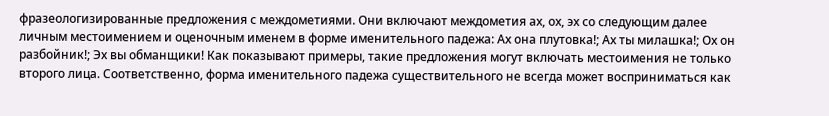фразеологизированные предложения с междометиями. Они включают междометия ах, ох, эх со следующим далее личным местоимением и оценочным именем в форме именительного падежа: Ах она плутовка!; Ах ты милашка!; Ох он разбойник!; Эх вы обманщики! Как показывают примеры, такие предложения могут включать местоимения не только второго лица. Соответственно, форма именительного падежа существительного не всегда может восприниматься как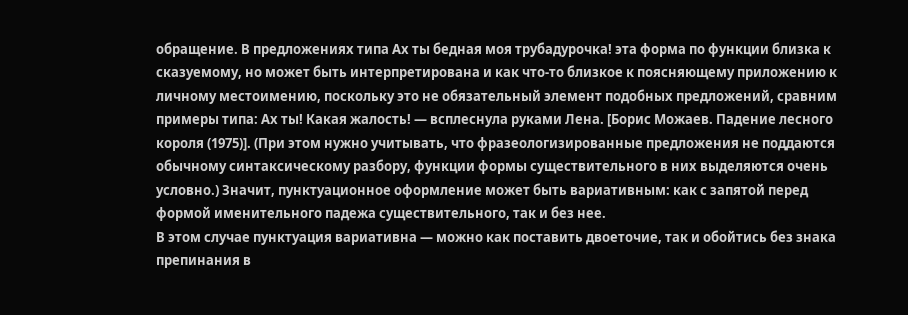обращение. В предложениях типа Ах ты бедная моя трубадурочка! эта форма по функции близка к сказуемому, но может быть интерпретирована и как что-то близкое к поясняющему приложению к личному местоимению, поскольку это не обязательный элемент подобных предложений, сравним примеры типа: Ах ты! Какая жалость! — всплеснула руками Лена. [Борис Можаев. Падение лесного короля (1975)]. (При этом нужно учитывать, что фразеологизированные предложения не поддаются обычному синтаксическому разбору, функции формы существительного в них выделяются очень условно.) Значит, пунктуационное оформление может быть вариативным: как с запятой перед формой именительного падежа существительного, так и без нее.
В этом случае пунктуация вариативна — можно как поставить двоеточие, так и обойтись без знака препинания в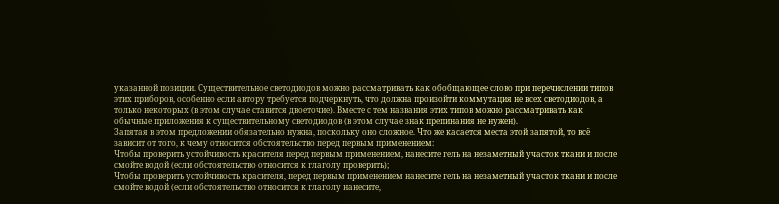указанной позиции. Существительное светодиодов можно рассматривать как обобщающее слово при перечислении типов этих приборов, особенно если автору требуется подчеркнуть, что должна произойти коммутация не всех светодиодов, а только некоторых (в этом случае ставится двоеточие). Вместе с тем названия этих типов можно рассматривать как обычные приложения к существительному светодиодов (в этом случае знак препинания не нужен).
Запятая в этом предложении обязательно нужна, поскольку оно сложное. Что же касается места этой запятой, то всё зависит от того, к чему относится обстоятельство перед первым применением:
Чтобы проверить устойчивость красителя перед первым применением, нанесите гель на незаметный участок ткани и после смойте водой (если обстоятельство относится к глаголу проверить);
Чтобы проверить устойчивость красителя, перед первым применением нанесите гель на незаметный участок ткани и после смойте водой (если обстоятельство относится к глаголу нанесите,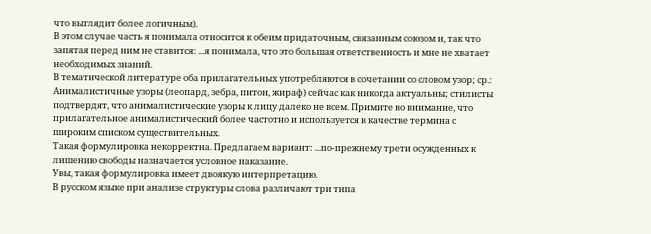что выглядит более логичным).
В этом случае часть я понимала относится к обеим придаточным, связанным союзом и, так что запятая перед ним не ставится: ...я понимала, что это большая ответственность и мне не хватает необходимых знаний.
В тематической литературе оба прилагательных употребляются в сочетании со словом узор; ср.: Анималистичные узоры (леопард, зебра, питон, жираф) сейчас как никогда актуальны; стилисты подтвердят, что анималистические узоры к лицу далеко не всем. Примите во внимание, что прилагательное анималистический более частотно и используется в качестве термина с широким списком существительных.
Такая формулировка некорректна. Предлагаем вариант: ...по-прежнему трети осужденных к лишению свободы назначается условное наказание.
Увы, такая формулировка имеет двоякую интерпретацию.
В русском языке при анализе структуры слова различают три типа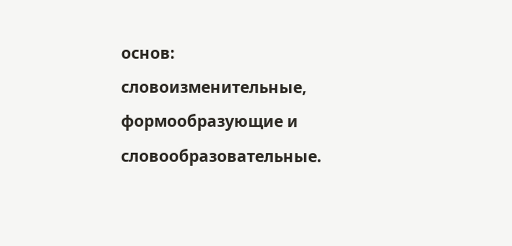основ: словоизменительные, формообразующие и словообразовательные.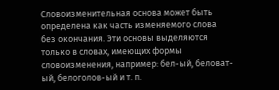Словоизменительная основа может быть определена как часть изменяемого слова без окончания. Эти основы выделяются только в словах, имеющих формы словоизменения, например: бел-ый, беловат-ый, белоголов-ый и т. п.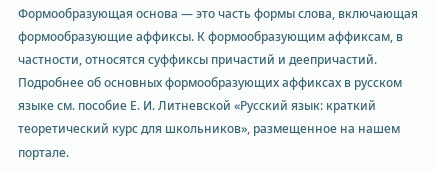Формообразующая основа — это часть формы слова, включающая формообразующие аффиксы. К формообразующим аффиксам, в частности, относятся суффиксы причастий и деепричастий. Подробнее об основных формообразующих аффиксах в русском языке см. пособие Е. И. Литневской «Русский язык: краткий теоретический курс для школьников», размещенное на нашем портале.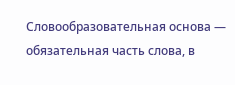Словообразовательная основа — обязательная часть слова, в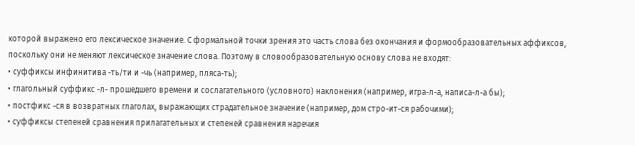которой выражено его лексическое значение. С формальной точки зрения это часть слова без окончания и формообразовательных аффиксов, поскольку они не меняют лексическое значение слова. Поэтому в словообразовательную основу слова не входят:
• суффиксы инфинитива -ть/ти и -чь (например, пляса-ть);
• глагольный суффикс -л- прошедшего времени и сослагательного (условного) наклонения (например, игра-л-а, написа-л-а бы);
• постфикс -ся в возвратных глаголах, выражающих страдательное значение (например, дом стро-ит-ся рабочими);
• суффиксы степеней сравнения прилагательных и степеней сравнения наречия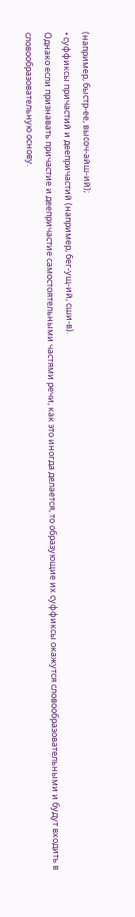(например, быстр-ее, высоч-айш-ий);
• суффиксы причастий и деепричастий (например, бег-ущ-ий, сши-в).
Однако если признавать причастие и деепричастие самостоятельными частями речи, как это иногда делается, то образующие их суффиксы окажутся словообразовательными и будут входить в словообразовательную основу.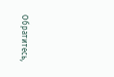Обратитесь,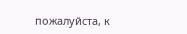пожалуйста, к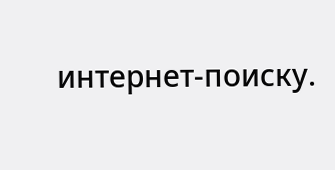интернет-поиску.